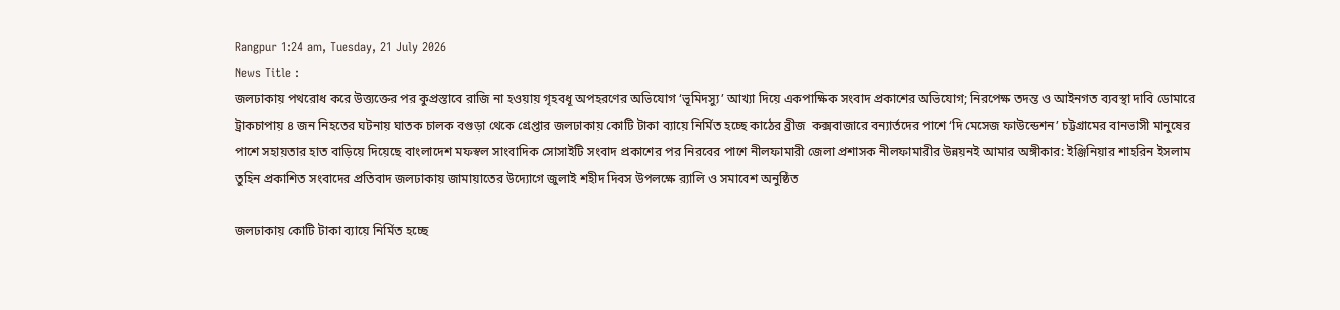Rangpur 1:24 am, Tuesday, 21 July 2026
News Title :
জলঢাকায় পথরোধ করে উত্ত্যক্তের পর কুপ্রস্তাবে রাজি না হওয়ায় গৃহবধূ অপহরণের অভিযোগ ‘ভূমিদস্যু’ আখ্যা দিয়ে একপাক্ষিক সংবাদ প্রকাশের অভিযোগ; নিরপেক্ষ তদন্ত ও আইনগত ব্যবস্থা দাবি ডোমারে ট্রাকচাপায় ৪ জন নিহতের ঘটনায় ঘাতক চালক বগুড়া থেকে গ্রেপ্তার জলঢাকায় কোটি টাকা ব্যায়ে নির্মিত হচ্ছে কাঠের ব্রীজ  কক্সবাজারে বন্যার্তদের পাশে ‘দি মেসেজ ফাউন্ডেশন’ চট্টগ্রামের বানভাসী মানুষের পাশে সহায়তার হাত বাড়িয়ে দিয়েছে বাংলাদেশ মফস্বল সাংবাদিক সোসাইটি সংবাদ প্রকাশের পর নিরবের পাশে নীলফামারী জেলা প্রশাসক নীলফামারীর উন্নয়নই আমার অঙ্গীকার: ইঞ্জিনিয়ার শাহরিন ইসলাম তুহিন প্রকাশিত সংবাদের প্রতিবাদ জলঢাকায় জামায়াতের উদ্যোগে জুলাই শহীদ দিবস উপলক্ষে র‍্যালি ও সমাবেশ অনুষ্ঠিত

জলঢাকায় কোটি টাকা ব্যায়ে নির্মিত হচ্ছে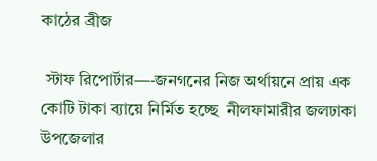কাঠের ব্রীজ

 স্টাফ রিপোর্টার—-জনগনের নিজ অর্থায়নে প্রায় এক কোটি টাকা ব্যায়ে নির্মিত হচ্ছে  নীলফামারীর জলঢাকা  উপজেলার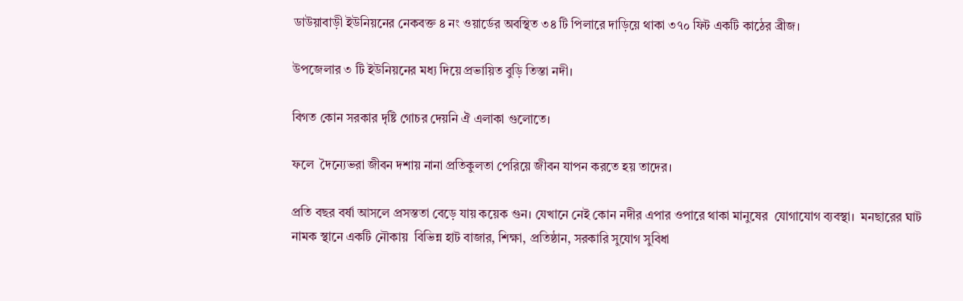ডাউয়াবাড়ী ইউনিয়নের নেকবক্ত ৪ নং ওয়ার্ডের অবস্থিত ৩৪ টি পিলারে দাড়িয়ে থাকা ৩৭০ ফিট একটি কাঠের ব্রীজ।

উপজেলার ৩ টি ইউনিয়নের মধ্য দিয়ে প্রভায়িত বুড়ি তিস্তা নদী।

বিগত কোন সরকার দৃষ্টি গোচর দেয়নি ঐ এলাকা গুলোতে।

ফলে  দৈন্যেভরা জীবন দশায় নানা প্রতিকুলতা পেরিয়ে জীবন যাপন করতে হয় তাদের।

প্রতি বছর বর্ষা আসলে প্রসস্ততা বেড়ে যায় কয়েক গুন। যেখানে নেই কোন নদীর এপার ওপারে থাকা মানুষের  যোগাযোগ ব্যবস্থা।  মনছারের ঘাট নামক স্থানে একটি নৌকায়  বিভিন্ন হাট বাজার, শিক্ষা, প্রতিষ্ঠান, সরকারি সুযোগ সুবিধা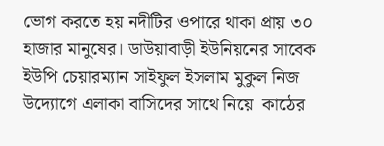ভোগ করতে হয় নদীটির ওপারে থাকা প্রায় ৩০ হাজার মানুষের। ডাউয়াবাড়ী ইউনিয়নের সাবেক ইউপি চেয়ারম্যান সাইফুল ইসলাম মুকুল নিজ উদ্যোগে এলাকা বাসিদের সাথে নিয়ে  কাঠের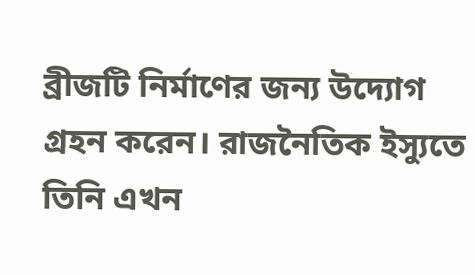ব্রীজটি নির্মাণের জন্য উদ্যোগ গ্রহন করেন। রাজনৈতিক ইস্যুতে তিনি এখন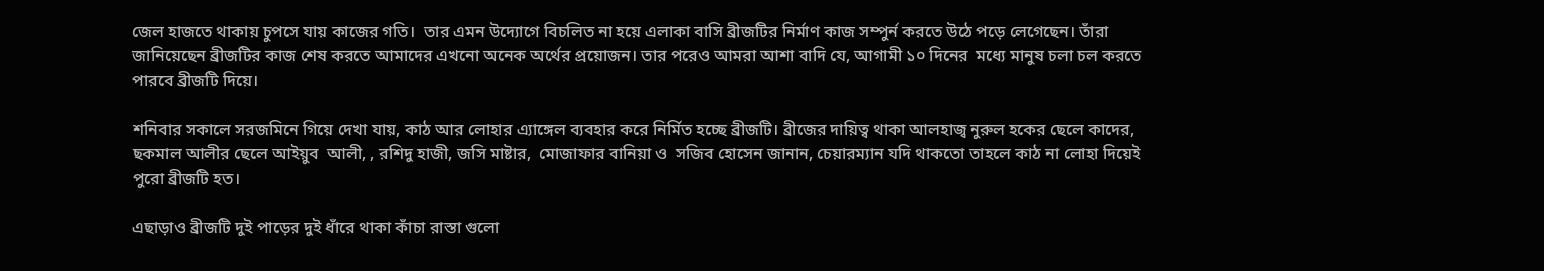জেল হাজতে থাকায় চুপসে যায় কাজের গতি।  তার এমন উদ্যোগে বিচলিত না হয়ে এলাকা বাসি ব্রীজটির নির্মাণ কাজ সম্পুর্ন করতে উঠে পড়ে লেগেছেন। তাঁরা জানিয়েছেন ব্রীজটির কাজ শেষ করতে আমাদের এখনো অনেক অর্থের প্রয়োজন। তার পরেও আমরা আশা বাদি যে, আগামী ১০ দিনের  মধ্যে মানুষ চলা চল করতে পারবে ব্রীজটি দিয়ে।

শনিবার সকালে সরজমিনে গিয়ে দেখা যায়, কাঠ আর লোহার এ্যাঙ্গেল ব্যবহার করে নির্মিত হচ্ছে ব্রীজটি। ব্রীজের দায়িত্ব থাকা আলহাজ্ব নুরুল হকের ছেলে কাদের, ছকমাল আলীর ছেলে আইয়ুব  আলী, , রশিদু হাজী, জসি মাষ্টার,  মোজাফার বানিয়া ও  সজিব হোসেন জানান, চেয়ারম্যান যদি থাকতো তাহলে কাঠ না লোহা দিয়েই পুরো ব্রীজটি হত।

এছাড়াও ব্রীজটি দুই পাড়ের দুই ধাঁরে থাকা কাঁচা রাস্তা গুলো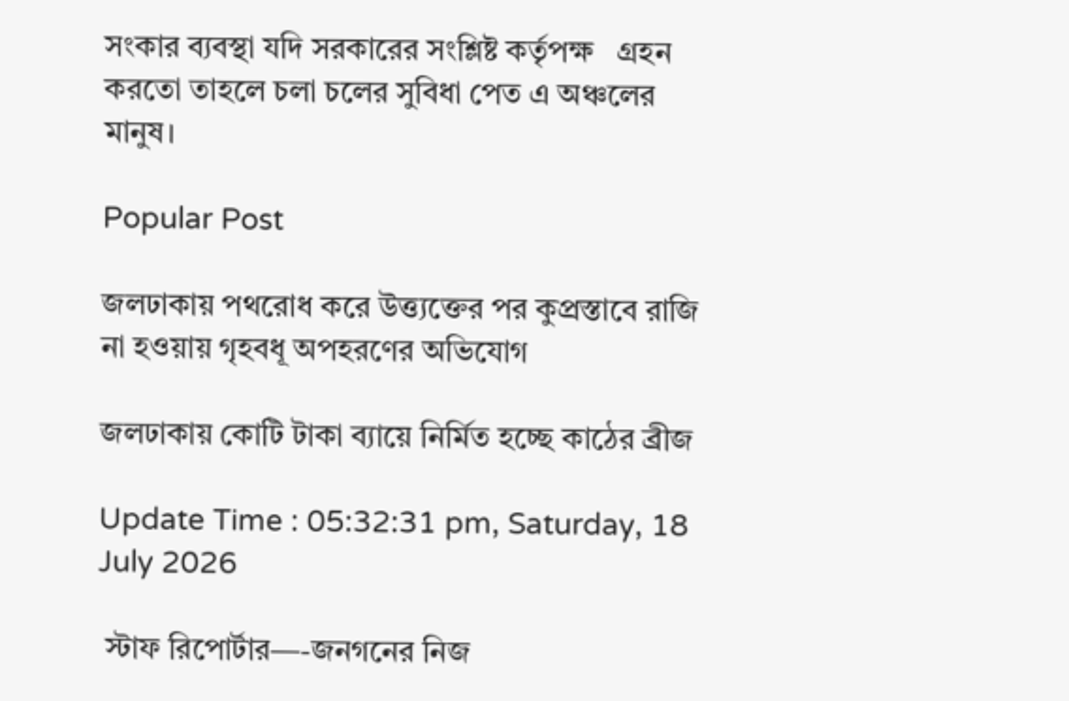সংকার ব্যবস্থা যদি সরকারের সংশ্লিষ্ট কর্তৃপক্ষ   গ্রহন করতো তাহলে চলা চলের সুবিধা পেত এ অঞ্চলের মানুষ।

Popular Post

জলঢাকায় পথরোধ করে উত্ত্যক্তের পর কুপ্রস্তাবে রাজি না হওয়ায় গৃহবধূ অপহরণের অভিযোগ

জলঢাকায় কোটি টাকা ব্যায়ে নির্মিত হচ্ছে কাঠের ব্রীজ

Update Time : 05:32:31 pm, Saturday, 18 July 2026

 স্টাফ রিপোর্টার—-জনগনের নিজ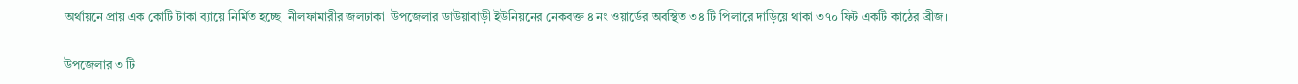অর্থায়নে প্রায় এক কোটি টাকা ব্যায়ে নির্মিত হচ্ছে  নীলফামারীর জলঢাকা  উপজেলার ডাউয়াবাড়ী ইউনিয়নের নেকবক্ত ৪ নং ওয়ার্ডের অবস্থিত ৩৪ টি পিলারে দাড়িয়ে থাকা ৩৭০ ফিট একটি কাঠের ব্রীজ।

উপজেলার ৩ টি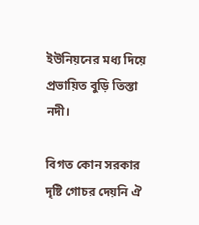ইউনিয়নের মধ্য দিয়ে প্রভায়িত বুড়ি তিস্তা নদী।

বিগত কোন সরকার দৃষ্টি গোচর দেয়নি ঐ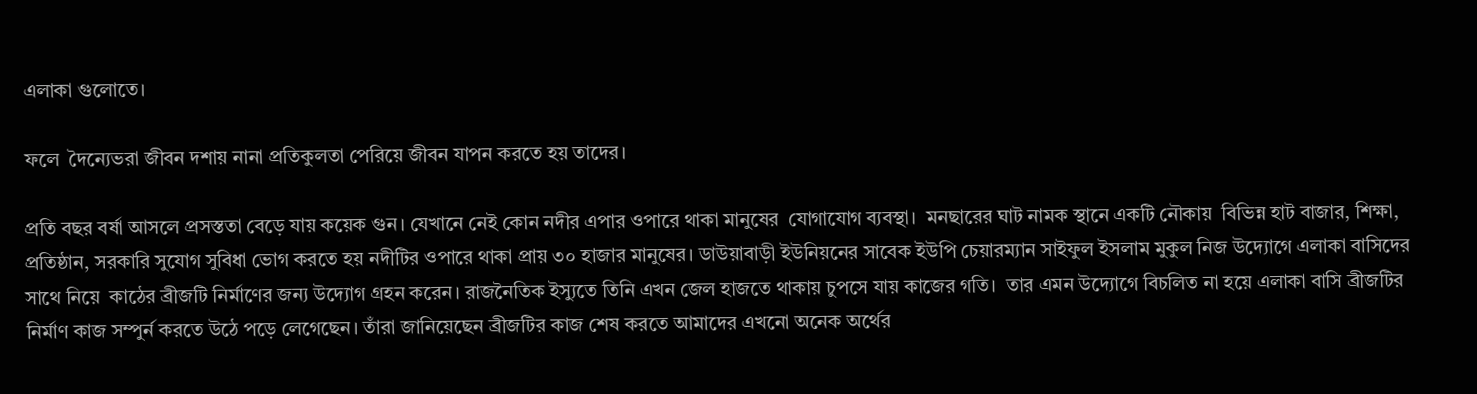এলাকা গুলোতে।

ফলে  দৈন্যেভরা জীবন দশায় নানা প্রতিকুলতা পেরিয়ে জীবন যাপন করতে হয় তাদের।

প্রতি বছর বর্ষা আসলে প্রসস্ততা বেড়ে যায় কয়েক গুন। যেখানে নেই কোন নদীর এপার ওপারে থাকা মানুষের  যোগাযোগ ব্যবস্থা।  মনছারের ঘাট নামক স্থানে একটি নৌকায়  বিভিন্ন হাট বাজার, শিক্ষা, প্রতিষ্ঠান, সরকারি সুযোগ সুবিধা ভোগ করতে হয় নদীটির ওপারে থাকা প্রায় ৩০ হাজার মানুষের। ডাউয়াবাড়ী ইউনিয়নের সাবেক ইউপি চেয়ারম্যান সাইফুল ইসলাম মুকুল নিজ উদ্যোগে এলাকা বাসিদের সাথে নিয়ে  কাঠের ব্রীজটি নির্মাণের জন্য উদ্যোগ গ্রহন করেন। রাজনৈতিক ইস্যুতে তিনি এখন জেল হাজতে থাকায় চুপসে যায় কাজের গতি।  তার এমন উদ্যোগে বিচলিত না হয়ে এলাকা বাসি ব্রীজটির নির্মাণ কাজ সম্পুর্ন করতে উঠে পড়ে লেগেছেন। তাঁরা জানিয়েছেন ব্রীজটির কাজ শেষ করতে আমাদের এখনো অনেক অর্থের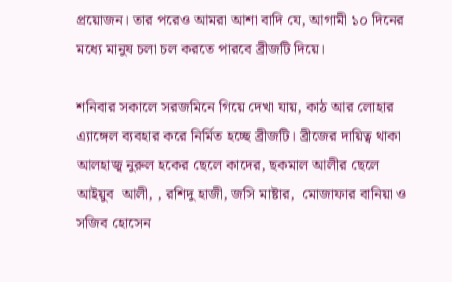প্রয়োজন। তার পরেও আমরা আশা বাদি যে, আগামী ১০ দিনের  মধ্যে মানুষ চলা চল করতে পারবে ব্রীজটি দিয়ে।

শনিবার সকালে সরজমিনে গিয়ে দেখা যায়, কাঠ আর লোহার এ্যাঙ্গেল ব্যবহার করে নির্মিত হচ্ছে ব্রীজটি। ব্রীজের দায়িত্ব থাকা আলহাজ্ব নুরুল হকের ছেলে কাদের, ছকমাল আলীর ছেলে আইয়ুব  আলী, , রশিদু হাজী, জসি মাষ্টার,  মোজাফার বানিয়া ও  সজিব হোসেন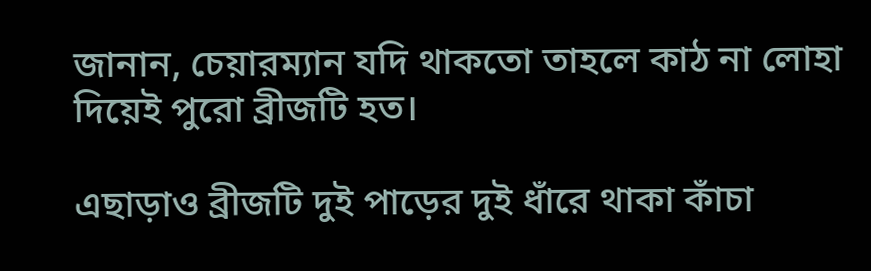জানান, চেয়ারম্যান যদি থাকতো তাহলে কাঠ না লোহা দিয়েই পুরো ব্রীজটি হত।

এছাড়াও ব্রীজটি দুই পাড়ের দুই ধাঁরে থাকা কাঁচা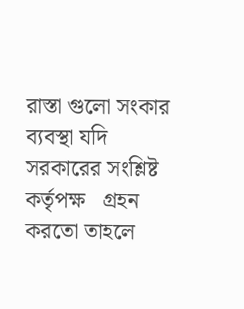রাস্তা গুলো সংকার ব্যবস্থা যদি সরকারের সংশ্লিষ্ট কর্তৃপক্ষ   গ্রহন করতো তাহলে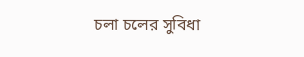চলা চলের সুবিধা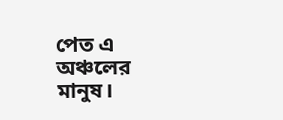পেত এ অঞ্চলের মানুষ।